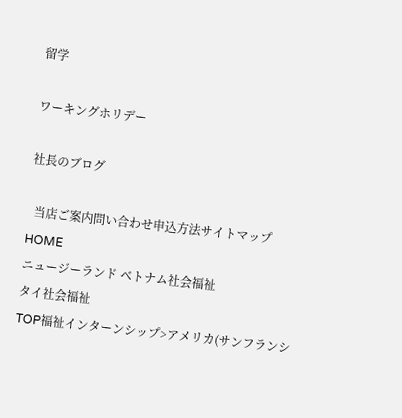留学

ワーキングホリデー

社長のブログ

  当店ご案内問い合わせ申込方法サイトマップHOME
ニュージーランド ベトナム社会福祉
タイ社会福祉
TOP福祉インターンシップ>アメリカ(サンフランシ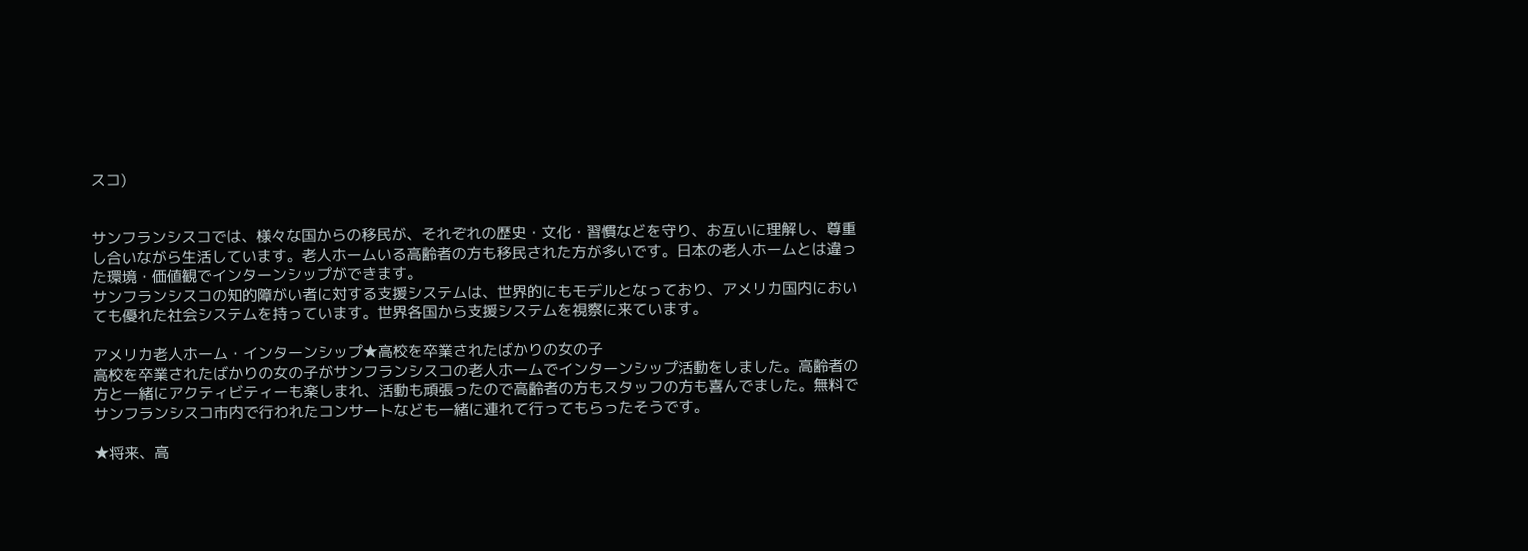スコ)


サンフランシスコでは、様々な国からの移民が、それぞれの歴史・文化・習慣などを守り、お互いに理解し、尊重し合いながら生活しています。老人ホームいる高齢者の方も移民された方が多いです。日本の老人ホームとは違った環境・価値観でインターンシップができます。
サンフランシスコの知的障がい者に対する支援システムは、世界的にもモデルとなっており、アメリカ国内においても優れた社会システムを持っています。世界各国から支援システムを視察に来ています。

アメリカ老人ホーム・インターンシップ★高校を卒業されたばかりの女の子
高校を卒業されたばかりの女の子がサンフランシスコの老人ホームでインターンシップ活動をしました。高齢者の方と一緒にアクティビティーも楽しまれ、活動も頑張ったので高齢者の方もスタッフの方も喜んでました。無料でサンフランシスコ市内で行われたコンサートなども一緒に連れて行ってもらったそうです。

★将来、高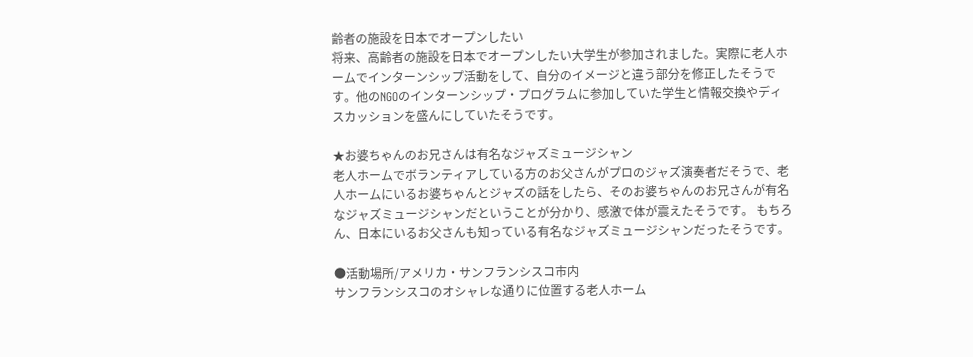齢者の施設を日本でオープンしたい
将来、高齢者の施設を日本でオープンしたい大学生が参加されました。実際に老人ホームでインターンシップ活動をして、自分のイメージと違う部分を修正したそうです。他のNGOのインターンシップ・プログラムに参加していた学生と情報交換やディスカッションを盛んにしていたそうです。

★お婆ちゃんのお兄さんは有名なジャズミュージシャン
老人ホームでボランティアしている方のお父さんがプロのジャズ演奏者だそうで、老人ホームにいるお婆ちゃんとジャズの話をしたら、そのお婆ちゃんのお兄さんが有名なジャズミュージシャンだということが分かり、感激で体が震えたそうです。 もちろん、日本にいるお父さんも知っている有名なジャズミュージシャンだったそうです。

●活動場所/アメリカ・サンフランシスコ市内
サンフランシスコのオシャレな通りに位置する老人ホーム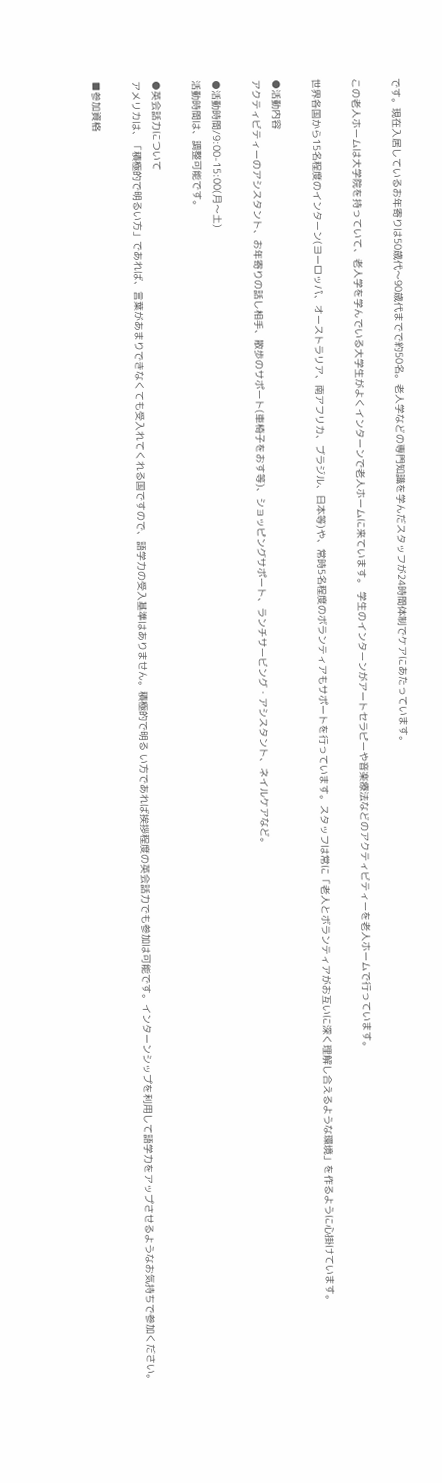です。現在入居しているお年寄りは50歳代〜90歳代までで約50名。老人学などの専門知識を学んだスタッフが24時間体制でケアにあたっています。

この老人ホームは大学院を持っていて、老人学を学んでいる大学生がよくインターンで老人ホームに来ています。 学生のインターンがアートセラピーや音楽療法などのアクティビティーを老人ホームで行っています。

世界各国から15名程度のインターン(ヨーロッパ、オーストラリア、南アフリカ、ブラジル、日本等)や、常時5名程度のボランティアもサポートを行っています。スタッフは常に「老人とボランティアがお互いに深く理解し合えるような環境」を作るように心掛けています。

●活動内容
アクティビティーのアシスタント、お年寄りの話し相手、散歩のサポート(車椅子をおす等)、ショッピングサポート、ランチサービング・アシスタント、ネイルケアなど。

●活動時間/9:00-15:00(月〜土)
活動時間は、調整可能です。

●英会話力について
アメリカは、「積極的で明るい方」であれば、言葉があまりできなくても受入れてくれる国ですので、語学力の受入基準はありません。積極的で明る い方であれば挨拶程度の英会話力でも参加は可能です。インターンシップを利用して語学力をアップさせるようなお気持ちで参加ください。

■参加資格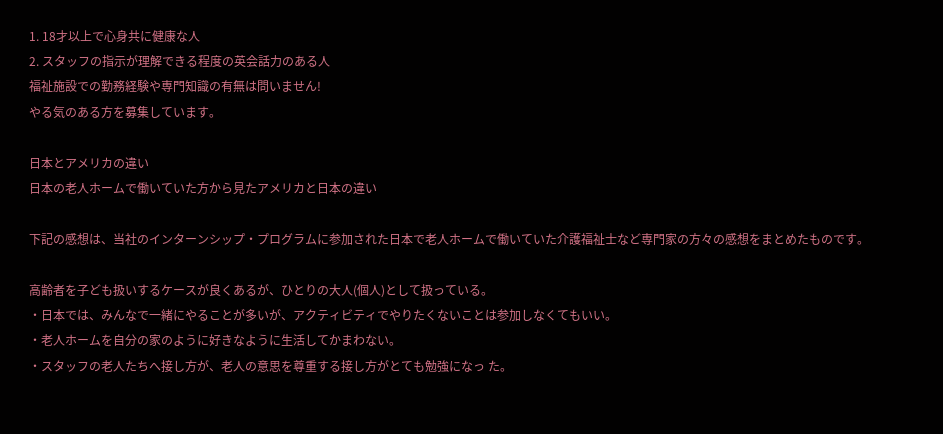1. 18才以上で心身共に健康な人
2. スタッフの指示が理解できる程度の英会話力のある人
福祉施設での勤務経験や専門知識の有無は問いません!
やる気のある方を募集しています。

日本とアメリカの違い
日本の老人ホームで働いていた方から見たアメリカと日本の違い

下記の感想は、当社のインターンシップ・プログラムに参加された日本で老人ホームで働いていた介護福祉士など専門家の方々の感想をまとめたものです。

高齢者を子ども扱いするケースが良くあるが、ひとりの大人(個人)として扱っている。
・日本では、みんなで一緒にやることが多いが、アクティビティでやりたくないことは参加しなくてもいい。
・老人ホームを自分の家のように好きなように生活してかまわない。
・スタッフの老人たちへ接し方が、老人の意思を尊重する接し方がとても勉強になっ た。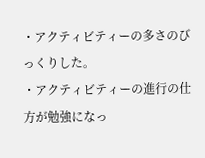・アクティビティーの多さのびっくりした。
・アクティビティーの進行の仕方が勉強になっ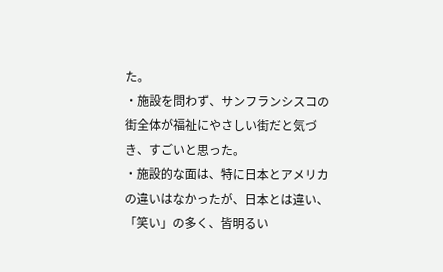た。
・施設を問わず、サンフランシスコの街全体が福祉にやさしい街だと気づき、すごいと思った。
・施設的な面は、特に日本とアメリカの違いはなかったが、日本とは違い、「笑い」の多く、皆明るい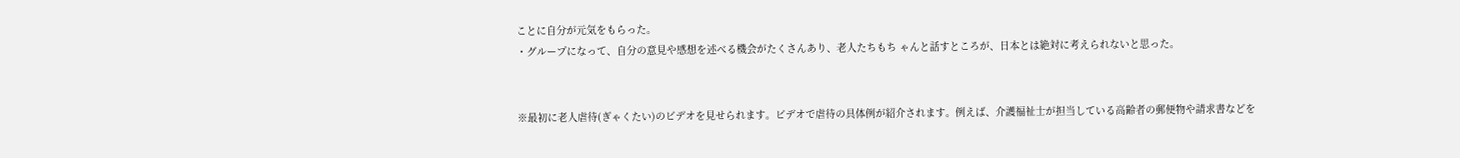ことに自分が元気をもらった。
・グループになって、自分の意見や感想を述べる機会がたくさんあり、老人たちもち ゃんと話すところが、日本とは絶対に考えられないと思った。


※最初に老人虐待(ぎゃくたい)のビデオを見せられます。ビデオで虐待の具体例が紹介されます。例えば、介護福祉士が担当している高齢者の郵便物や請求書などを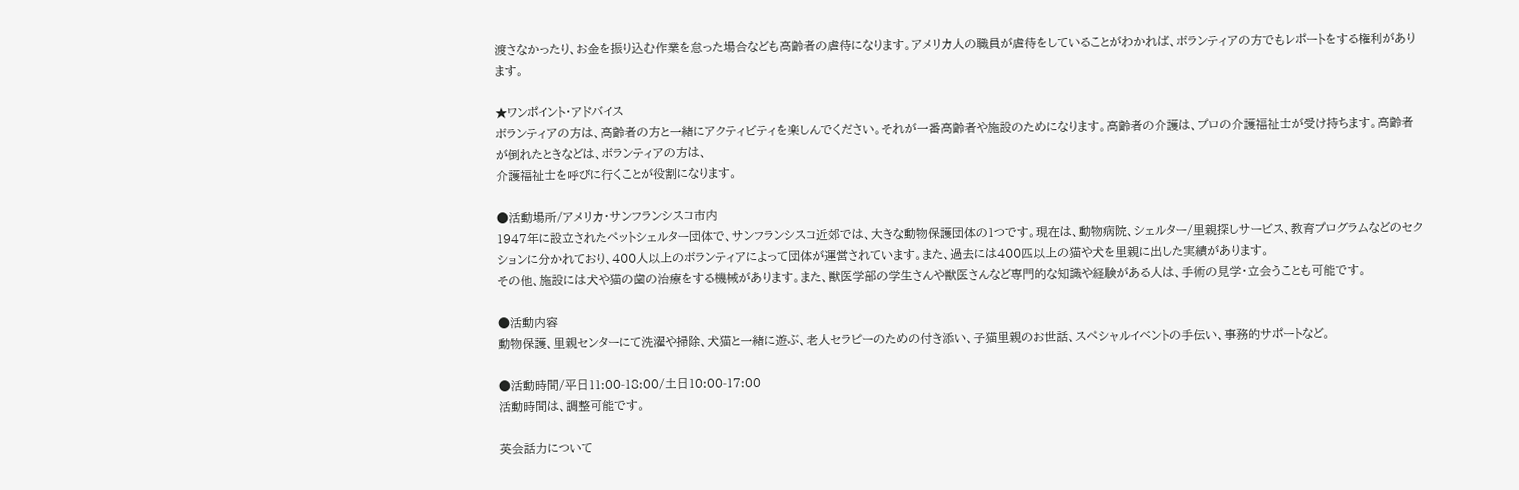渡さなかったり、お金を振り込む作業を怠った場合なども高齢者の虐待になります。アメリカ人の職員が虐待をしていることがわかれば、ボランティアの方でもレポートをする権利があります。

★ワンポイント・アドバイス
ボランティアの方は、高齢者の方と一緒にアクティビティを楽しんでください。それが一番高齢者や施設のためになります。高齢者の介護は、プロの介護福祉士が受け持ちます。高齢者が倒れたときなどは、ボランティアの方は、
介護福祉士を呼びに行くことが役割になります。

●活動場所/アメリカ・サンフランシスコ市内
1947年に設立されたペットシェルター団体で、サンフランシスコ近郊では、大きな動物保護団体の1つです。現在は、動物病院、シェルター/里親探しサービス、教育プログラムなどのセクションに分かれており、400人以上のボランティアによって団体が運営されています。また、過去には400匹以上の猫や犬を里親に出した実績があります。
その他、施設には犬や猫の歯の治療をする機械があります。また、獣医学部の学生さんや獣医さんなど専門的な知識や経験がある人は、手術の見学・立会うことも可能です。

●活動内容
動物保護、里親センターにて洗濯や掃除、犬猫と一緒に遊ぶ、老人セラピーのための付き添い、子猫里親のお世話、スペシャルイベントの手伝い、事務的サポートなど。

●活動時間/平日11:00-18:00/土日10:00-17:00
活動時間は、調整可能です。

英会話力について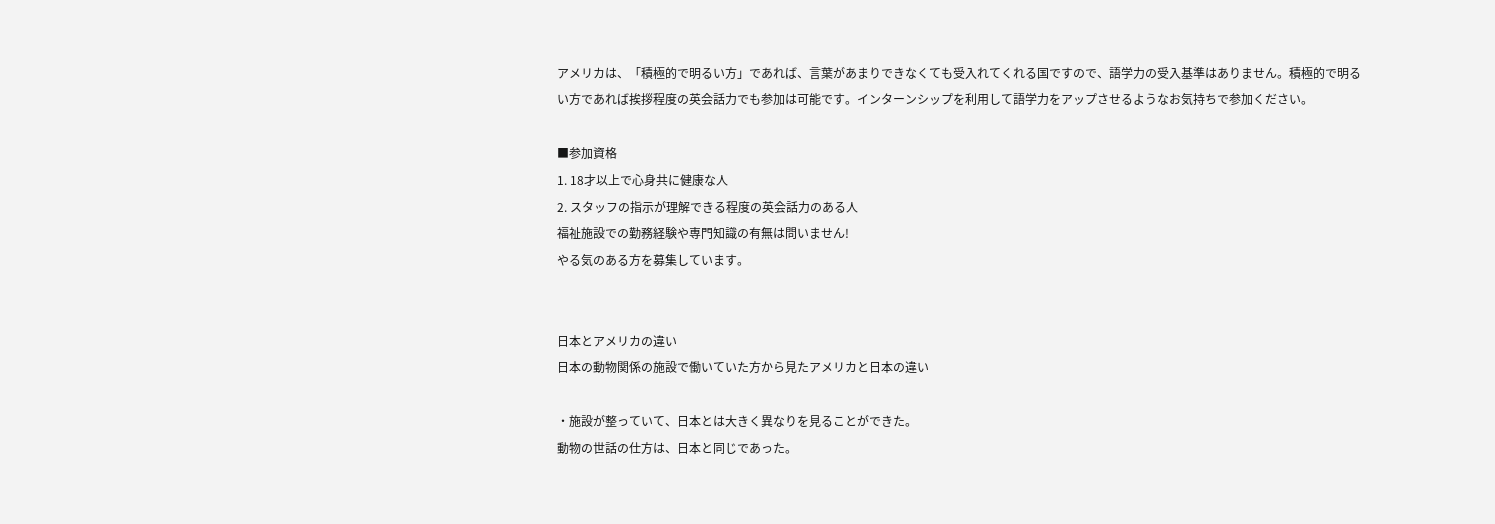アメリカは、「積極的で明るい方」であれば、言葉があまりできなくても受入れてくれる国ですので、語学力の受入基準はありません。積極的で明る い方であれば挨拶程度の英会話力でも参加は可能です。インターンシップを利用して語学力をアップさせるようなお気持ちで参加ください。

■参加資格
1. 18才以上で心身共に健康な人
2. スタッフの指示が理解できる程度の英会話力のある人
福祉施設での勤務経験や専門知識の有無は問いません!
やる気のある方を募集しています。


日本とアメリカの違い
日本の動物関係の施設で働いていた方から見たアメリカと日本の違い

・施設が整っていて、日本とは大きく異なりを見ることができた。
動物の世話の仕方は、日本と同じであった。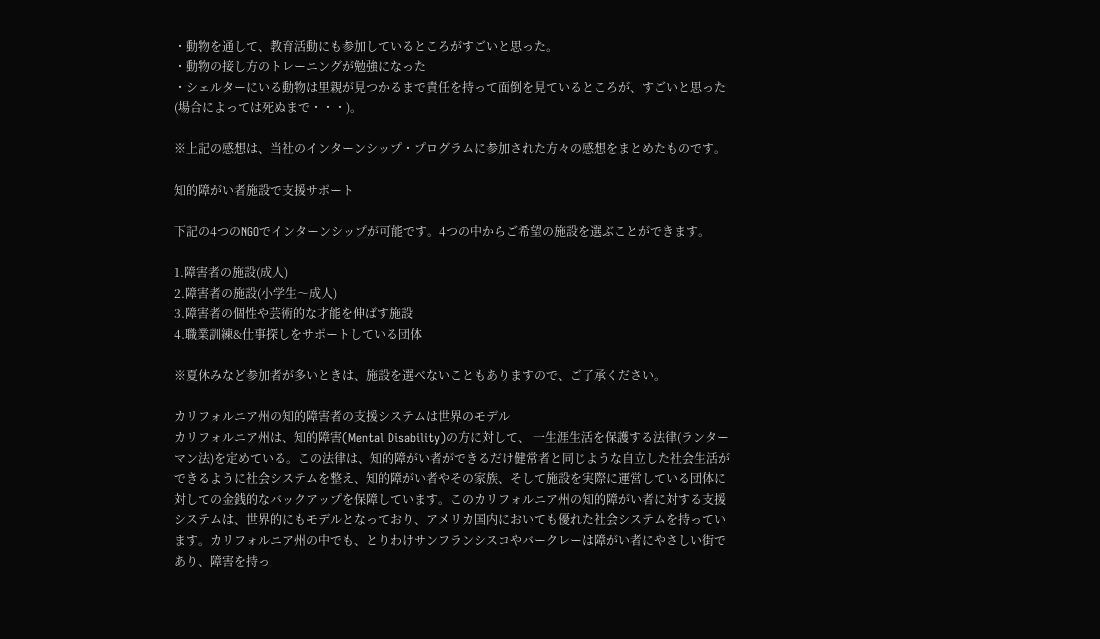・動物を通して、教育活動にも参加しているところがすごいと思った。
・動物の接し方のトレーニングが勉強になった
・シェルターにいる動物は里親が見つかるまで責任を持って面倒を見ているところが、すごいと思った(場合によっては死ぬまで・・・)。

※上記の感想は、当社のインターンシップ・プログラムに参加された方々の感想をまとめたものです。

知的障がい者施設で支援サポート

下記の4つのNGOでインターンシップが可能です。4つの中からご希望の施設を選ぶことができます。

1.障害者の施設(成人)
2.障害者の施設(小学生〜成人)
3.障害者の個性や芸術的な才能を伸ばす施設
4.職業訓練&仕事探しをサポートしている団体

※夏休みなど参加者が多いときは、施設を選べないこともありますので、ご了承ください。

カリフォルニア州の知的障害者の支援システムは世界のモデル
カリフォルニア州は、知的障害(Mental Disability)の方に対して、 一生涯生活を保護する法律(ランターマン法)を定めている。この法律は、知的障がい者ができるだけ健常者と同じような自立した社会生活ができるように社会システムを整え、知的障がい者やその家族、そして施設を実際に運営している団体に対しての金銭的なバックアップを保障しています。このカリフォルニア州の知的障がい者に対する支援システムは、世界的にもモデルとなっており、アメリカ国内においても優れた社会システムを持っています。カリフォルニア州の中でも、とりわけサンフランシスコやバークレーは障がい者にやさしい街であり、障害を持っ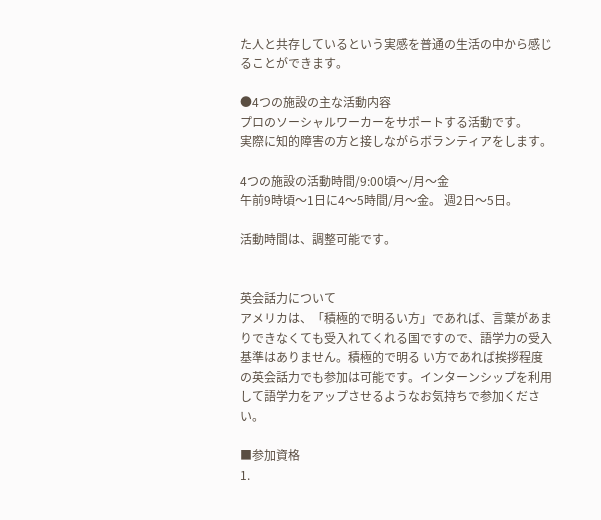た人と共存しているという実感を普通の生活の中から感じることができます。

●4つの施設の主な活動内容
プロのソーシャルワーカーをサポートする活動です。
実際に知的障害の方と接しながらボランティアをします。

4つの施設の活動時間/9:00頃〜/月〜金
午前9時頃〜1日に4〜5時間/月〜金。 週2日〜5日。

活動時間は、調整可能です。


英会話力について
アメリカは、「積極的で明るい方」であれば、言葉があまりできなくても受入れてくれる国ですので、語学力の受入基準はありません。積極的で明る い方であれば挨拶程度の英会話力でも参加は可能です。インターンシップを利用して語学力をアップさせるようなお気持ちで参加ください。

■参加資格
1.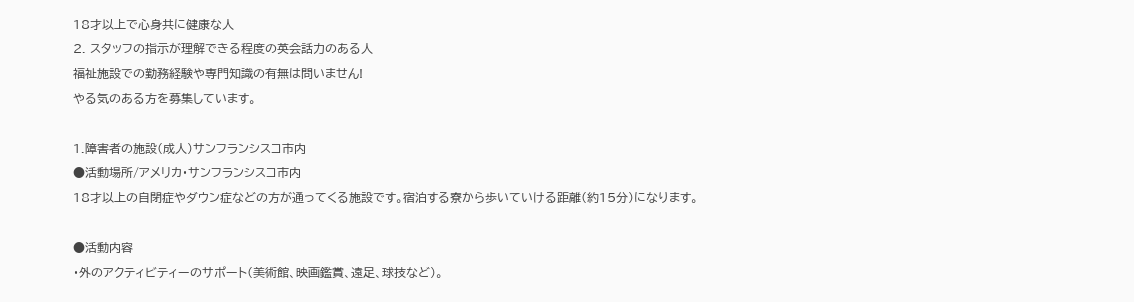18才以上で心身共に健康な人
2. スタッフの指示が理解できる程度の英会話力のある人
福祉施設での勤務経験や専門知識の有無は問いません!
やる気のある方を募集しています。

1.障害者の施設(成人)サンフランシスコ市内
●活動場所/アメリカ・サンフランシスコ市内
18才以上の自閉症やダウン症などの方が通ってくる施設です。宿泊する寮から歩いていける距離(約15分)になります。

●活動内容
・外のアクティビティーのサポート(美術館、映画鑑賞、遠足、球技など)。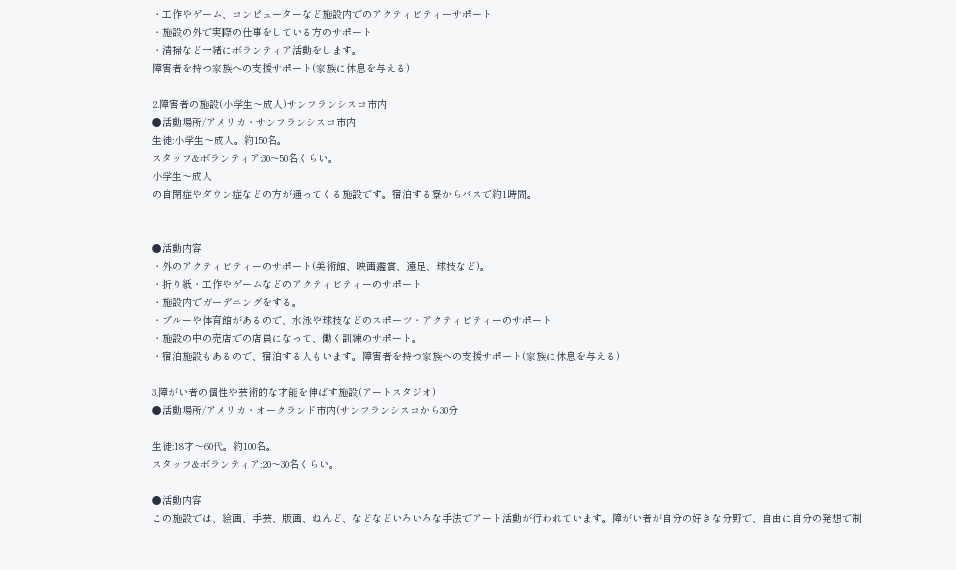・工作やゲーム、コンピューターなど施設内でのアクティビティーサポート
・施設の外で実際の仕事をしている方のサポート
・清掃など一緒にボランティア活動をします。
障害者を持つ家族への支援サポート(家族に休息を与える)

2.障害者の施設(小学生〜成人)サンフランシスコ市内
●活動場所/アメリカ・サンフランシスコ市内
生徒:小学生〜成人。約150名。
スタッフ&ボランティア:30〜50名くらい。
小学生〜成人
の自閉症やダウン症などの方が通ってくる施設です。宿泊する寮からバスで約1時間。


●活動内容
・外のアクティビティーのサポート(美術館、映画鑑賞、遠足、球技など)。
・折り紙・工作やゲームなどのアクティビティーのサポート
・施設内でガーデニングをする。
・プルーや体育館があるので、水泳や球技などのスポーツ・アクティビティーのサポート
・施設の中の売店での店員になって、働く訓練のサポート。
・宿泊施設もあるので、宿泊する人もいます。障害者を持つ家族への支援サポート(家族に休息を与える)

3.障がい者の個性や芸術的な才能を伸ばす施設(アートスタジオ)
●活動場所/アメリカ・オークランド市内(サンフランシスコから30分

生徒:18才〜60代。約100名。
スタッフ&ボランティア:20〜30名くらい。

●活動内容
この施設では、絵画、手芸、版画、ねんど、などなどいろいろな手法でアート活動が行われています。障がい者が自分の好きな分野で、自由に自分の発想で制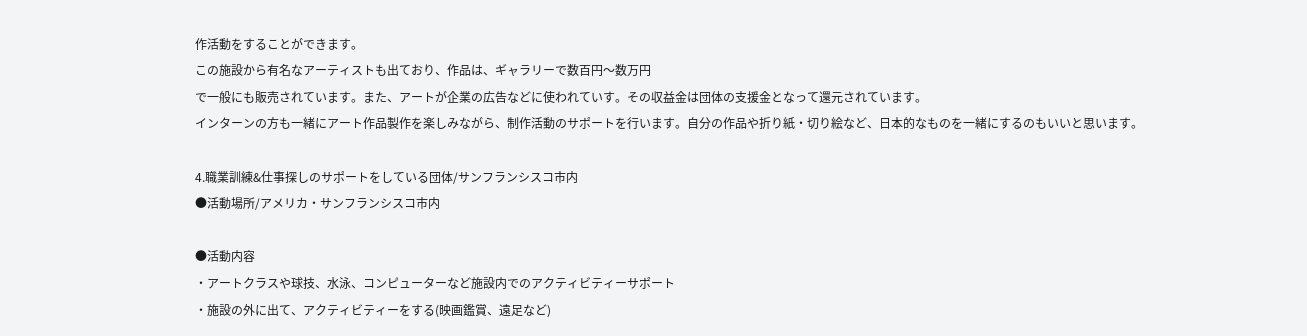作活動をすることができます。
この施設から有名なアーティストも出ており、作品は、ギャラリーで数百円〜数万円
で一般にも販売されています。また、アートが企業の広告などに使われていす。その収益金は団体の支援金となって還元されています。
インターンの方も一緒にアート作品製作を楽しみながら、制作活動のサポートを行います。自分の作品や折り紙・切り絵など、日本的なものを一緒にするのもいいと思います。

4.職業訓練&仕事探しのサポートをしている団体/サンフランシスコ市内
●活動場所/アメリカ・サンフランシスコ市内

●活動内容
・アートクラスや球技、水泳、コンピューターなど施設内でのアクティビティーサポート
・施設の外に出て、アクティビティーをする(映画鑑賞、遠足など)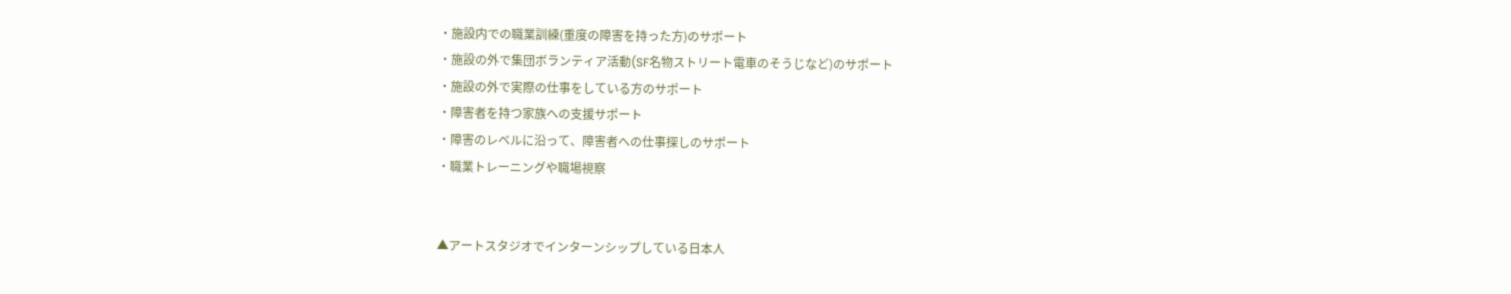・施設内での職業訓練(重度の障害を持った方)のサポート
・施設の外で集団ボランティア活動(SF名物ストリート電車のそうじなど)のサポート
・施設の外で実際の仕事をしている方のサポート
・障害者を持つ家族への支援サポート
・障害のレベルに沿って、障害者への仕事探しのサポート
・職業トレーニングや職場視察


▲アートスタジオでインターンシップしている日本人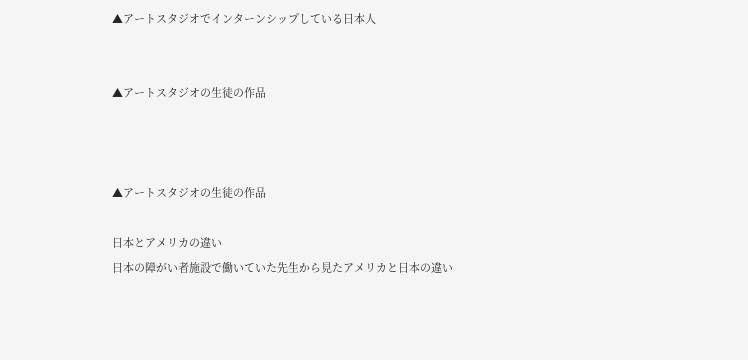▲アートスタジオでインターンシップしている日本人


▲アートスタジオの生徒の作品



▲アートスタジオの生徒の作品

日本とアメリカの違い
日本の障がい者施設で働いていた先生から見たアメリカと日本の違い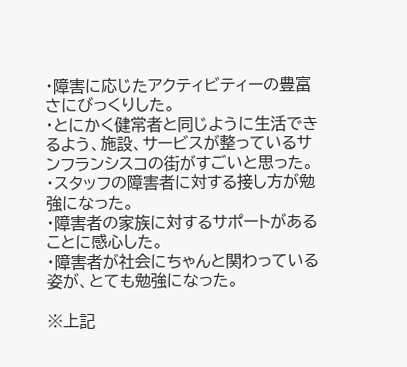・障害に応じたアクティビティーの豊富さにびっくりした。
・とにかく健常者と同じように生活できるよう、施設、サービスが整っているサンフランシスコの街がすごいと思った。
・スタッフの障害者に対する接し方が勉強になった。
・障害者の家族に対するサポートがあることに感心した。
・障害者が社会にちゃんと関わっている姿が、とても勉強になった。

※上記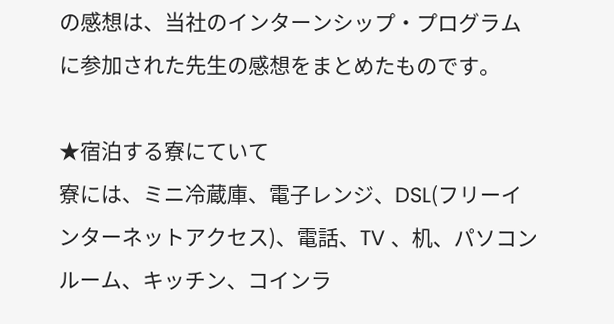の感想は、当社のインターンシップ・プログラムに参加された先生の感想をまとめたものです。

★宿泊する寮にていて
寮には、ミニ冷蔵庫、電子レンジ、DSL(フリーインターネットアクセス)、電話、TV 、机、パソコンルーム、キッチン、コインラ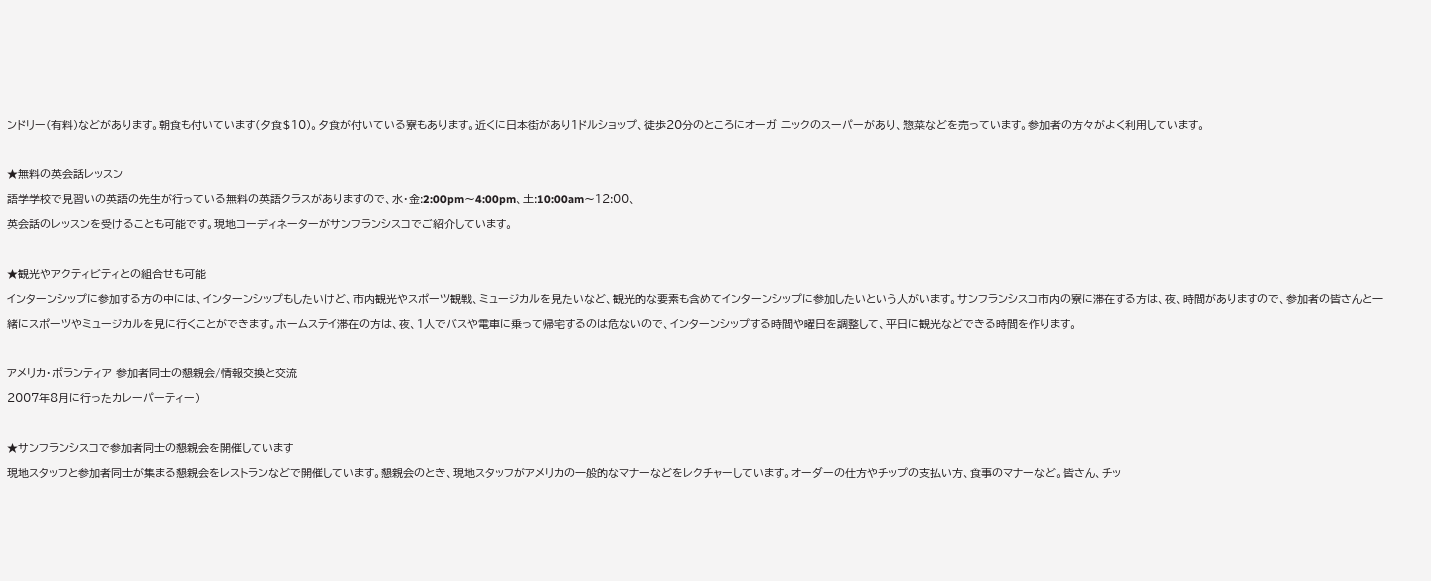ンドリー(有料)などがあります。朝食も付いています(夕食$10)。夕食が付いている寮もあります。近くに日本街があり1ドルショップ、徒歩20分のところにオーガ ニックのスーパーがあり、惣菜などを売っています。参加者の方々がよく利用しています。

★無料の英会話レッスン
語学学校で見習いの英語の先生が行っている無料の英語クラスがありますので、水・金:2:00pm〜4:00pm、土:10:00am〜12:00、
英会話のレッスンを受けることも可能です。現地コーディネーターがサンフランシスコでご紹介しています。

★観光やアクティビティとの組合せも可能
インターンシップに参加する方の中には、インターンシップもしたいけど、市内観光やスポーツ観戦、ミュージカルを見たいなど、観光的な要素も含めてインターンシップに参加したいという人がいます。サンフランシスコ市内の寮に滞在する方は、夜、時間がありますので、参加者の皆さんと一緒にスポーツやミュージカルを見に行くことができます。ホームステイ滞在の方は、夜、1人でバスや電車に乗って帰宅するのは危ないので、インターンシップする時間や曜日を調整して、平日に観光などできる時間を作ります。

アメリカ・ボランティア 参加者同士の懇親会/情報交換と交流
2007年8月に行ったカレーパーティー)

★サンフランシスコで参加者同士の懇親会を開催しています
現地スタッフと参加者同士が集まる懇親会をレストランなどで開催しています。懇親会のとき、現地スタッフがアメリカの一般的なマナーなどをレクチャーしています。オーダーの仕方やチップの支払い方、食事のマナーなど。皆さん、チッ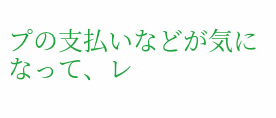プの支払いなどが気になって、レ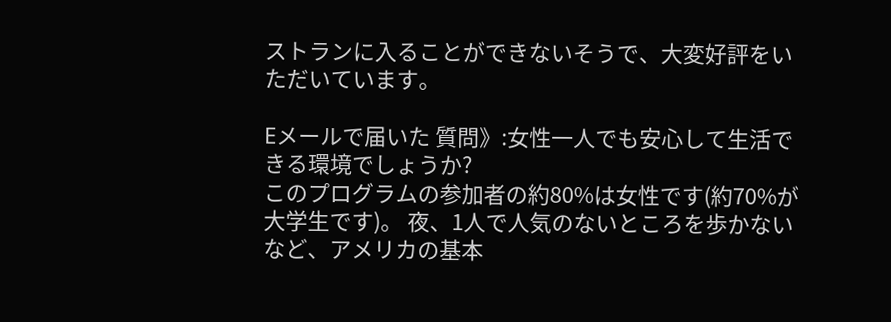ストランに入ることができないそうで、大変好評をいただいています。

Eメールで届いた 質問》:女性一人でも安心して生活できる環境でしょうか?
このプログラムの参加者の約80%は女性です(約70%が大学生です)。 夜、1人で人気のないところを歩かないなど、アメリカの基本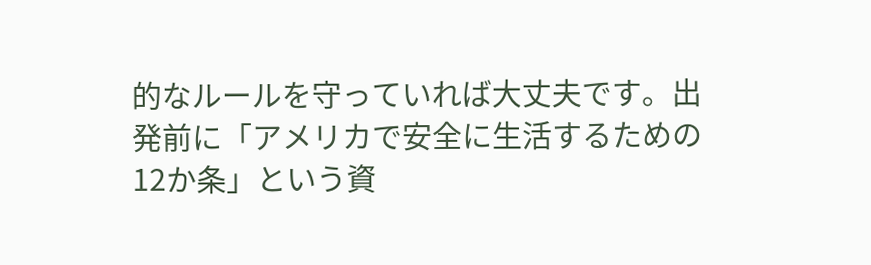的なルールを守っていれば大丈夫です。出発前に「アメリカで安全に生活するための12か条」という資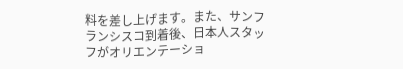料を差し上げます。また、サンフランシスコ到着後、日本人スタッフがオリエンテーショ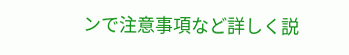ンで注意事項など詳しく説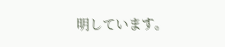明しています。